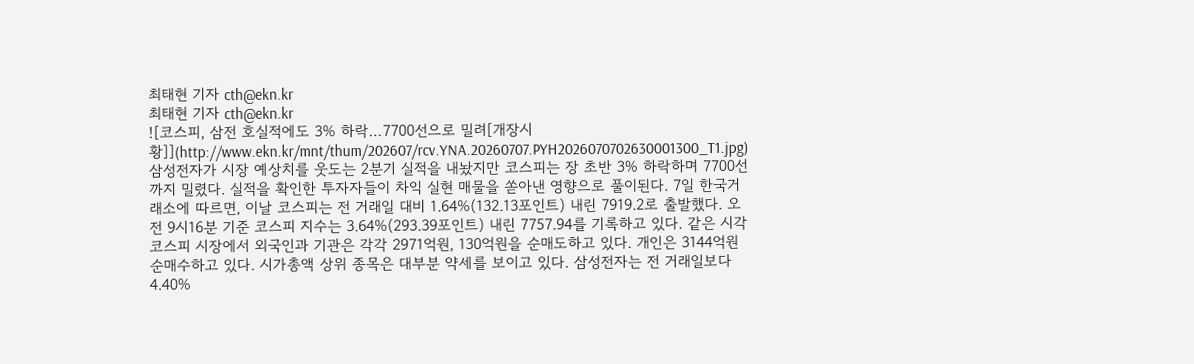최태현 기자 cth@ekn.kr
최태현 기자 cth@ekn.kr
![코스피, 삼전 호실적에도 3% 하락…7700선으로 밀려[개장시황]](http://www.ekn.kr/mnt/thum/202607/rcv.YNA.20260707.PYH2026070702630001300_T1.jpg)
삼성전자가 시장 예상치를 웃도는 2분기 실적을 내놨지만 코스피는 장 초반 3% 하락하며 7700선까지 밀렸다. 실적을 확인한 투자자들이 차익 실현 매물을 쏟아낸 영향으로 풀이된다. 7일 한국거래소에 따르면, 이날 코스피는 전 거래일 대비 1.64%(132.13포인트) 내린 7919.2로 출발했다. 오전 9시16분 기준 코스피 지수는 3.64%(293.39포인트) 내린 7757.94를 기록하고 있다. 같은 시각 코스피 시장에서 외국인과 기관은 각각 2971억원, 130억원을 순매도하고 있다. 개인은 3144억원 순매수하고 있다. 시가총액 상위 종목은 대부분 약세를 보이고 있다. 삼성전자는 전 거래일보다 4.40%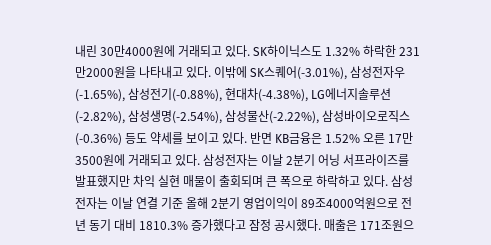내린 30만4000원에 거래되고 있다. SK하이닉스도 1.32% 하락한 231만2000원을 나타내고 있다. 이밖에 SK스퀘어(-3.01%), 삼성전자우(-1.65%), 삼성전기(-0.88%), 현대차(-4.38%), LG에너지솔루션(-2.82%), 삼성생명(-2.54%), 삼성물산(-2.22%), 삼성바이오로직스(-0.36%) 등도 약세를 보이고 있다. 반면 KB금융은 1.52% 오른 17만3500원에 거래되고 있다. 삼성전자는 이날 2분기 어닝 서프라이즈를 발표했지만 차익 실현 매물이 출회되며 큰 폭으로 하락하고 있다. 삼성전자는 이날 연결 기준 올해 2분기 영업이익이 89조4000억원으로 전년 동기 대비 1810.3% 증가했다고 잠정 공시했다. 매출은 171조원으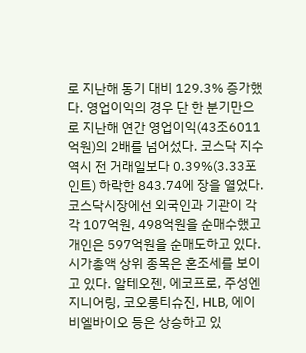로 지난해 동기 대비 129.3% 증가했다. 영업이익의 경우 단 한 분기만으로 지난해 연간 영업이익(43조6011억원)의 2배를 넘어섰다. 코스닥 지수 역시 전 거래일보다 0.39%(3.33포인트) 하락한 843.74에 장을 열었다. 코스닥시장에선 외국인과 기관이 각각 107억원, 498억원을 순매수했고 개인은 597억원을 순매도하고 있다. 시가총액 상위 종목은 혼조세를 보이고 있다. 알테오젠, 에코프로, 주성엔지니어링, 코오롱티슈진, HLB, 에이비엘바이오 등은 상승하고 있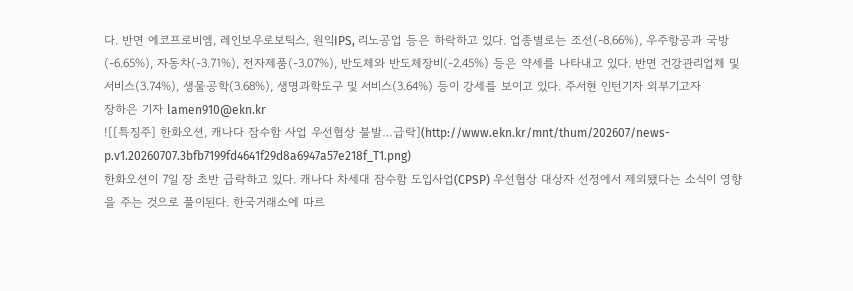다. 반면 에코프로비엠, 레인보우로보틱스, 원익IPS, 리노공업 등은 하락하고 있다. 업종별로는 조선(-8.66%), 우주항공과 국방(-6.65%), 자동차(-3.71%), 전자제품(-3.07%), 반도체와 반도체장비(-2.45%) 등은 약세를 나타내고 있다. 반면 건강관리업체 및 서비스(3.74%), 생물공학(3.68%), 생명과학도구 및 서비스(3.64%) 등이 강세를 보이고 있다. 주서현 인턴기자 외부기고자
장하은 기자 lamen910@ekn.kr
![[특징주] 한화오션, 캐나다 잠수함 사업 우선협상 불발…급락](http://www.ekn.kr/mnt/thum/202607/news-p.v1.20260707.3bfb7199fd4641f29d8a6947a57e218f_T1.png)
한화오션이 7일 장 초반 급락하고 있다. 캐나다 차세대 잠수함 도입사업(CPSP) 우선협상 대상자 선정에서 제외됐다는 소식이 영향을 주는 것으로 풀이된다. 한국거래소에 따르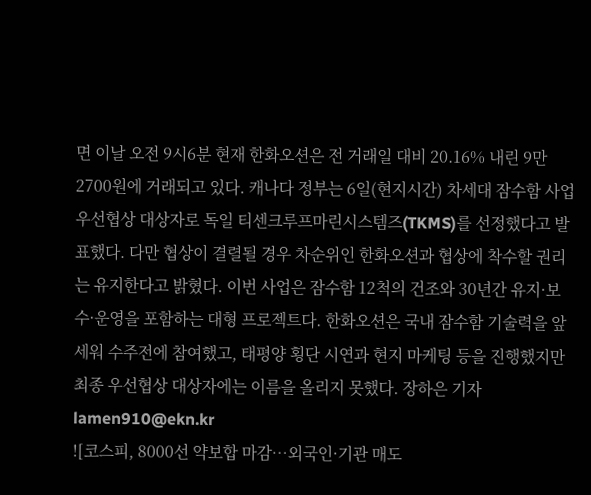면 이날 오전 9시6분 현재 한화오션은 전 거래일 대비 20.16% 내린 9만2700원에 거래되고 있다. 캐나다 정부는 6일(현지시간) 차세대 잠수함 사업 우선협상 대상자로 독일 티센크루프마린시스템즈(TKMS)를 선정했다고 발표했다. 다만 협상이 결렬될 경우 차순위인 한화오션과 협상에 착수할 권리는 유지한다고 밝혔다. 이번 사업은 잠수함 12척의 건조와 30년간 유지·보수·운영을 포함하는 대형 프로젝트다. 한화오션은 국내 잠수함 기술력을 앞세워 수주전에 참여했고, 태평양 횡단 시연과 현지 마케팅 등을 진행했지만 최종 우선협상 대상자에는 이름을 올리지 못했다. 장하은 기자 lamen910@ekn.kr
![코스피, 8000선 약보합 마감…외국인·기관 매도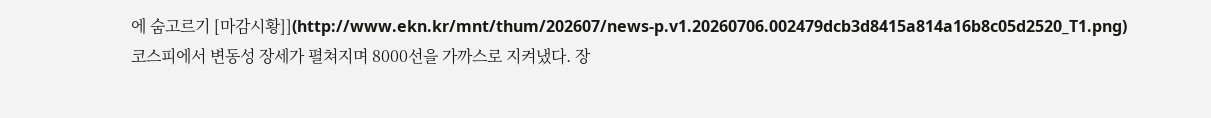에 숨고르기 [마감시황]](http://www.ekn.kr/mnt/thum/202607/news-p.v1.20260706.002479dcb3d8415a814a16b8c05d2520_T1.png)
코스피에서 변동성 장세가 펼쳐지며 8000선을 가까스로 지켜냈다. 장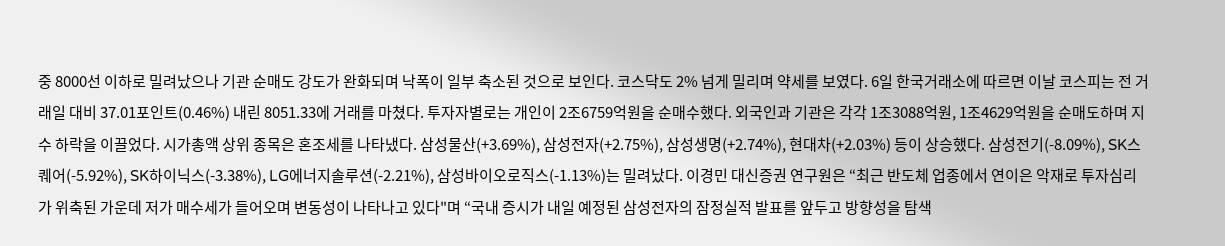중 8000선 이하로 밀려났으나 기관 순매도 강도가 완화되며 낙폭이 일부 축소된 것으로 보인다. 코스닥도 2% 넘게 밀리며 약세를 보였다. 6일 한국거래소에 따르면 이날 코스피는 전 거래일 대비 37.01포인트(0.46%) 내린 8051.33에 거래를 마쳤다. 투자자별로는 개인이 2조6759억원을 순매수했다. 외국인과 기관은 각각 1조3088억원, 1조4629억원을 순매도하며 지수 하락을 이끌었다. 시가총액 상위 종목은 혼조세를 나타냈다. 삼성물산(+3.69%), 삼성전자(+2.75%), 삼성생명(+2.74%), 현대차(+2.03%) 등이 상승했다. 삼성전기(-8.09%), SK스퀘어(-5.92%), SK하이닉스(-3.38%), LG에너지솔루션(-2.21%), 삼성바이오로직스(-1.13%)는 밀려났다. 이경민 대신증권 연구원은 “최근 반도체 업종에서 연이은 악재로 투자심리가 위축된 가운데 저가 매수세가 들어오며 변동성이 나타나고 있다"며 “국내 증시가 내일 예정된 삼성전자의 잠정실적 발표를 앞두고 방향성을 탐색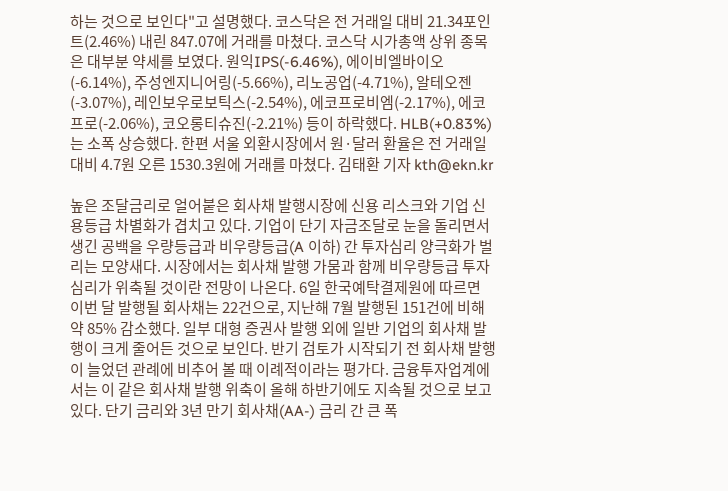하는 것으로 보인다"고 설명했다. 코스닥은 전 거래일 대비 21.34포인트(2.46%) 내린 847.07에 거래를 마쳤다. 코스닥 시가총액 상위 종목은 대부분 약세를 보였다. 원익IPS(-6.46%), 에이비엘바이오(-6.14%), 주성엔지니어링(-5.66%), 리노공업(-4.71%), 알테오젠(-3.07%), 레인보우로보틱스(-2.54%), 에코프로비엠(-2.17%), 에코프로(-2.06%), 코오롱티슈진(-2.21%) 등이 하락했다. HLB(+0.83%)는 소폭 상승했다. 한편 서울 외환시장에서 원·달러 환율은 전 거래일 대비 4.7원 오른 1530.3원에 거래를 마쳤다. 김태환 기자 kth@ekn.kr

높은 조달금리로 얼어붙은 회사채 발행시장에 신용 리스크와 기업 신용등급 차별화가 겹치고 있다. 기업이 단기 자금조달로 눈을 돌리면서 생긴 공백을 우량등급과 비우량등급(A 이하) 간 투자심리 양극화가 벌리는 모양새다. 시장에서는 회사채 발행 가뭄과 함께 비우량등급 투자심리가 위축될 것이란 전망이 나온다. 6일 한국예탁결제원에 따르면 이번 달 발행될 회사채는 22건으로, 지난해 7월 발행된 151건에 비해 약 85% 감소했다. 일부 대형 증권사 발행 외에 일반 기업의 회사채 발행이 크게 줄어든 것으로 보인다. 반기 검토가 시작되기 전 회사채 발행이 늘었던 관례에 비추어 볼 때 이례적이라는 평가다. 금융투자업계에서는 이 같은 회사채 발행 위축이 올해 하반기에도 지속될 것으로 보고 있다. 단기 금리와 3년 만기 회사채(AA-) 금리 간 큰 폭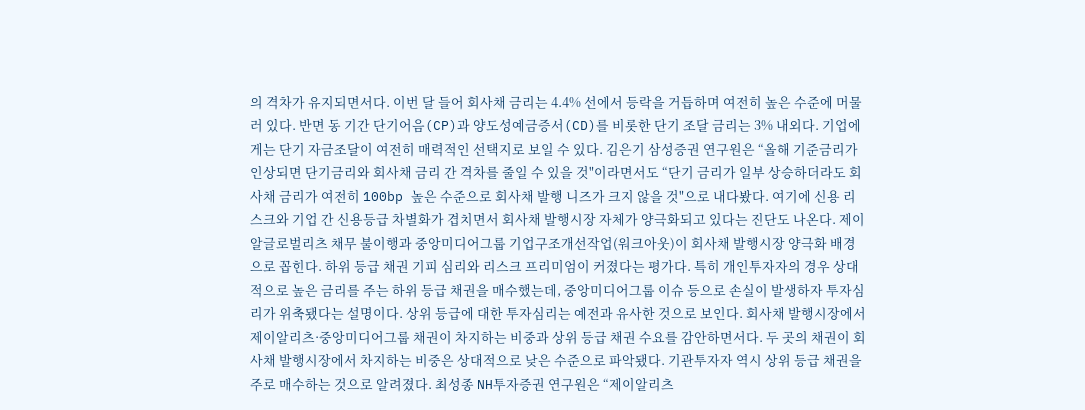의 격차가 유지되면서다. 이번 달 들어 회사채 금리는 4.4% 선에서 등락을 거듭하며 여전히 높은 수준에 머물러 있다. 반면 동 기간 단기어음(CP)과 양도성예금증서(CD)를 비롯한 단기 조달 금리는 3% 내외다. 기업에게는 단기 자금조달이 여전히 매력적인 선택지로 보일 수 있다. 김은기 삼성증권 연구원은 “올해 기준금리가 인상되면 단기금리와 회사채 금리 간 격차를 줄일 수 있을 것"이라면서도 “단기 금리가 일부 상승하더라도 회사채 금리가 여전히 100bp 높은 수준으로 회사채 발행 니즈가 크지 않을 것"으로 내다봤다. 여기에 신용 리스크와 기업 간 신용등급 차별화가 겹치면서 회사채 발행시장 자체가 양극화되고 있다는 진단도 나온다. 제이알글로벌리츠 채무 불이행과 중앙미디어그룹 기업구조개선작업(워크아웃)이 회사채 발행시장 양극화 배경으로 꼽힌다. 하위 등급 채권 기피 심리와 리스크 프리미엄이 커졌다는 평가다. 특히 개인투자자의 경우 상대적으로 높은 금리를 주는 하위 등급 채권을 매수했는데, 중앙미디어그룹 이슈 등으로 손실이 발생하자 투자심리가 위축됐다는 설명이다. 상위 등급에 대한 투자심리는 예전과 유사한 것으로 보인다. 회사채 발행시장에서 제이알리츠·중앙미디어그룹 채권이 차지하는 비중과 상위 등급 채권 수요를 감안하면서다. 두 곳의 채권이 회사채 발행시장에서 차지하는 비중은 상대적으로 낮은 수준으로 파악됐다. 기관투자자 역시 상위 등급 채권을 주로 매수하는 것으로 알려졌다. 최성종 NH투자증권 연구원은 “제이알리츠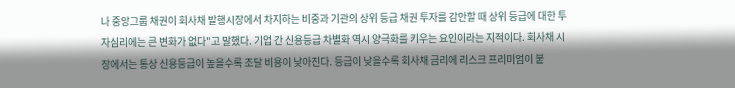나 중앙그룹 채권이 회사채 발행시장에서 차지하는 비중과 기관의 상위 등급 채권 투자를 감안할 때 상위 등급에 대한 투자심리에는 큰 변화가 없다"고 말했다. 기업 간 신용등급 차별화 역시 양극화를 키우는 요인이라는 지적이다. 회사채 시장에서는 통상 신용등급이 높을수록 조달 비용이 낮아진다. 등급이 낮을수록 회사채 금리에 리스크 프리미엄이 붙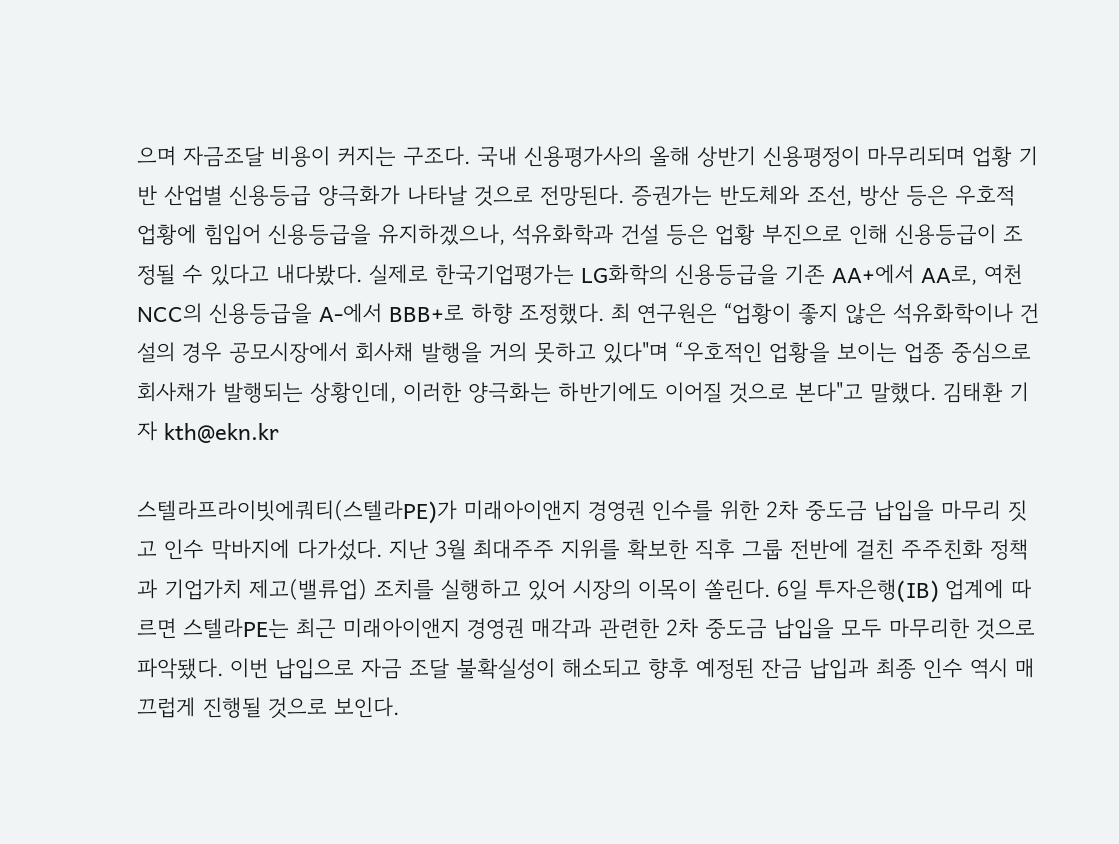으며 자금조달 비용이 커지는 구조다. 국내 신용평가사의 올해 상반기 신용평정이 마무리되며 업황 기반 산업별 신용등급 양극화가 나타날 것으로 전망된다. 증권가는 반도체와 조선, 방산 등은 우호적 업황에 힘입어 신용등급을 유지하겠으나, 석유화학과 건설 등은 업황 부진으로 인해 신용등급이 조정될 수 있다고 내다봤다. 실제로 한국기업평가는 LG화학의 신용등급을 기존 AA+에서 AA로, 여천 NCC의 신용등급을 A-에서 BBB+로 하향 조정했다. 최 연구원은 “업황이 좋지 않은 석유화학이나 건설의 경우 공모시장에서 회사채 발행을 거의 못하고 있다"며 “우호적인 업황을 보이는 업종 중심으로 회사채가 발행되는 상황인데, 이러한 양극화는 하반기에도 이어질 것으로 본다"고 말했다. 김태환 기자 kth@ekn.kr

스텔라프라이빗에쿼티(스텔라PE)가 미래아이앤지 경영권 인수를 위한 2차 중도금 납입을 마무리 짓고 인수 막바지에 다가섰다. 지난 3월 최대주주 지위를 확보한 직후 그룹 전반에 걸친 주주친화 정책과 기업가치 제고(밸류업) 조치를 실행하고 있어 시장의 이목이 쏠린다. 6일 투자은행(IB) 업계에 따르면 스텔라PE는 최근 미래아이앤지 경영권 매각과 관련한 2차 중도금 납입을 모두 마무리한 것으로 파악됐다. 이번 납입으로 자금 조달 불확실성이 해소되고 향후 예정된 잔금 납입과 최종 인수 역시 매끄럽게 진행될 것으로 보인다.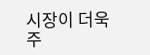시장이 더욱 주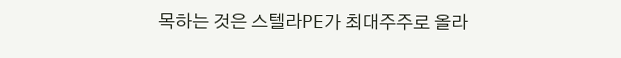목하는 것은 스텔라PE가 최대주주로 올라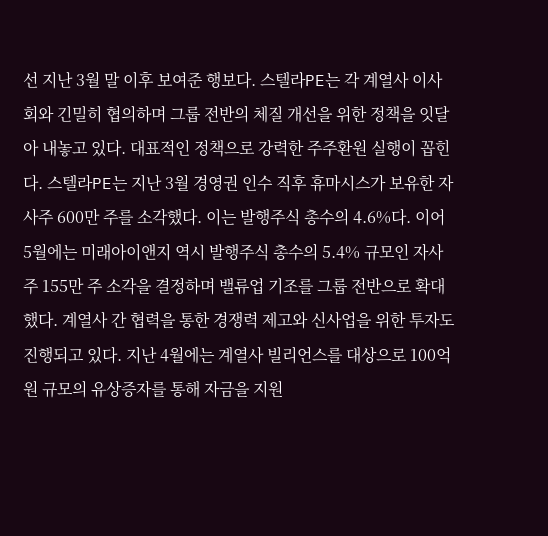선 지난 3월 말 이후 보여준 행보다. 스텔라PE는 각 계열사 이사회와 긴밀히 협의하며 그룹 전반의 체질 개선을 위한 정책을 잇달아 내놓고 있다. 대표적인 정책으로 강력한 주주환원 실행이 꼽힌다. 스텔라PE는 지난 3월 경영권 인수 직후 휴마시스가 보유한 자사주 600만 주를 소각했다. 이는 발행주식 총수의 4.6%다. 이어 5월에는 미래아이앤지 역시 발행주식 총수의 5.4% 규모인 자사주 155만 주 소각을 결정하며 밸류업 기조를 그룹 전반으로 확대했다. 계열사 간 협력을 통한 경쟁력 제고와 신사업을 위한 투자도 진행되고 있다. 지난 4월에는 계열사 빌리언스를 대상으로 100억 원 규모의 유상증자를 통해 자금을 지원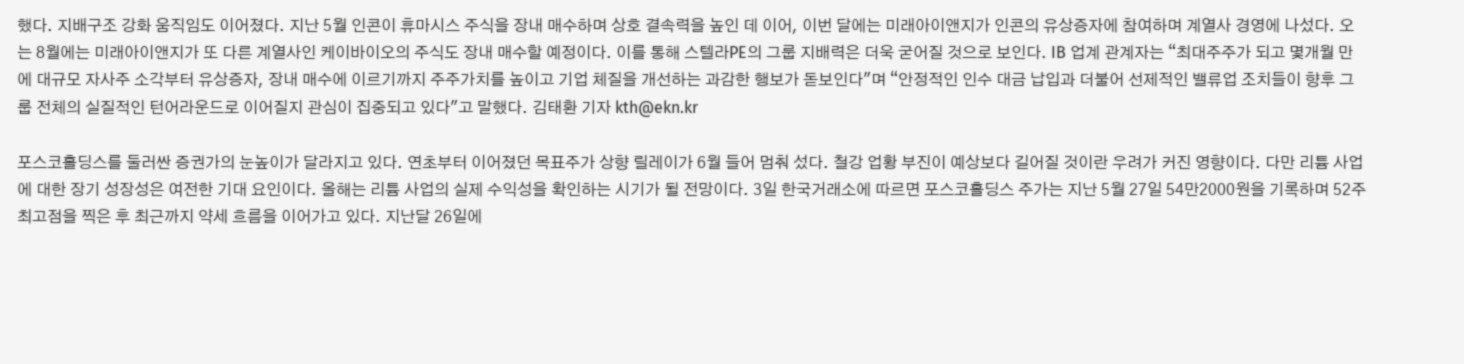했다. 지배구조 강화 움직임도 이어졌다. 지난 5월 인콘이 휴마시스 주식을 장내 매수하며 상호 결속력을 높인 데 이어, 이번 달에는 미래아이앤지가 인콘의 유상증자에 참여하며 계열사 경영에 나섰다. 오는 8월에는 미래아이앤지가 또 다른 계열사인 케이바이오의 주식도 장내 매수할 예정이다. 이를 통해 스텔라PE의 그룹 지배력은 더욱 굳어질 것으로 보인다. IB 업계 관계자는 “최대주주가 되고 몇개월 만에 대규모 자사주 소각부터 유상증자, 장내 매수에 이르기까지 주주가치를 높이고 기업 체질을 개선하는 과감한 행보가 돋보인다"며 “안정적인 인수 대금 납입과 더불어 선제적인 밸류업 조치들이 향후 그룹 전체의 실질적인 턴어라운드로 이어질지 관심이 집중되고 있다"고 말했다. 김태환 기자 kth@ekn.kr

포스코홀딩스를 둘러싼 증권가의 눈높이가 달라지고 있다. 연초부터 이어졌던 목표주가 상향 릴레이가 6월 들어 멈춰 섰다. 철강 업황 부진이 예상보다 길어질 것이란 우려가 커진 영향이다. 다만 리튬 사업에 대한 장기 성장성은 여전한 기대 요인이다. 올해는 리튬 사업의 실제 수익성을 확인하는 시기가 될 전망이다. 3일 한국거래소에 따르면 포스코홀딩스 주가는 지난 5월 27일 54만2000원을 기록하며 52주 최고점을 찍은 후 최근까지 약세 흐름을 이어가고 있다. 지난달 26일에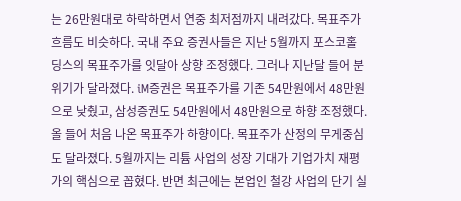는 26만원대로 하락하면서 연중 최저점까지 내려갔다. 목표주가 흐름도 비슷하다. 국내 주요 증권사들은 지난 5월까지 포스코홀딩스의 목표주가를 잇달아 상향 조정했다. 그러나 지난달 들어 분위기가 달라졌다. iM증권은 목표주가를 기존 54만원에서 48만원으로 낮췄고, 삼성증권도 54만원에서 48만원으로 하향 조정했다. 올 들어 처음 나온 목표주가 하향이다. 목표주가 산정의 무게중심도 달라졌다. 5월까지는 리튬 사업의 성장 기대가 기업가치 재평가의 핵심으로 꼽혔다. 반면 최근에는 본업인 철강 사업의 단기 실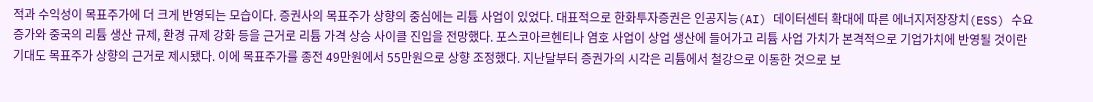적과 수익성이 목표주가에 더 크게 반영되는 모습이다. 증권사의 목표주가 상향의 중심에는 리튬 사업이 있었다. 대표적으로 한화투자증권은 인공지능(AI) 데이터센터 확대에 따른 에너지저장장치(ESS) 수요 증가와 중국의 리튬 생산 규제, 환경 규제 강화 등을 근거로 리튬 가격 상승 사이클 진입을 전망했다. 포스코아르헨티나 염호 사업이 상업 생산에 들어가고 리튬 사업 가치가 본격적으로 기업가치에 반영될 것이란 기대도 목표주가 상향의 근거로 제시됐다. 이에 목표주가를 종전 49만원에서 55만원으로 상향 조정했다. 지난달부터 증권가의 시각은 리튬에서 철강으로 이동한 것으로 보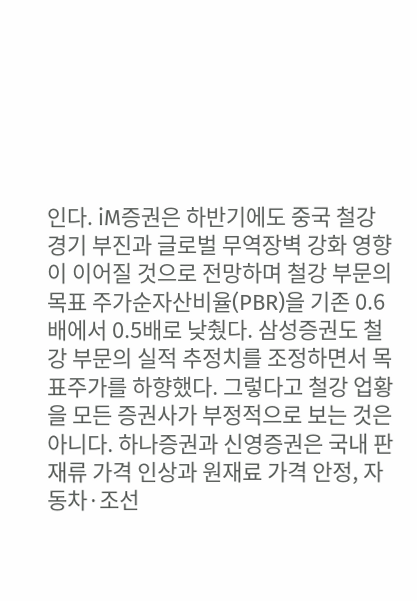인다. iM증권은 하반기에도 중국 철강 경기 부진과 글로벌 무역장벽 강화 영향이 이어질 것으로 전망하며 철강 부문의 목표 주가순자산비율(PBR)을 기존 0.6배에서 0.5배로 낮췄다. 삼성증권도 철강 부문의 실적 추정치를 조정하면서 목표주가를 하향했다. 그렇다고 철강 업황을 모든 증권사가 부정적으로 보는 것은 아니다. 하나증권과 신영증권은 국내 판재류 가격 인상과 원재료 가격 안정, 자동차·조선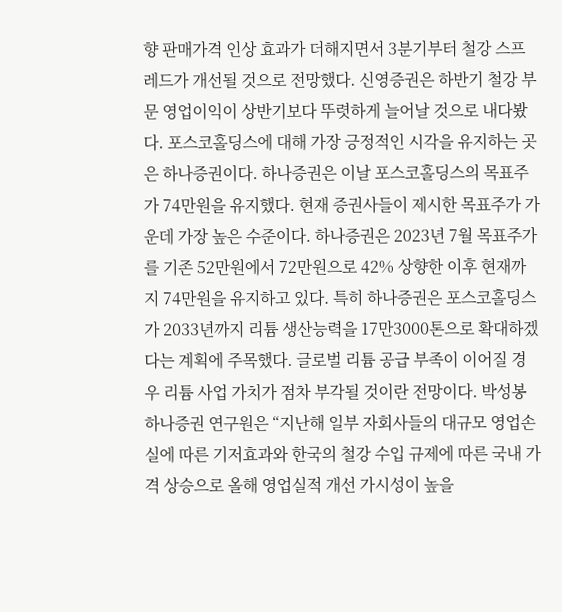향 판매가격 인상 효과가 더해지면서 3분기부터 철강 스프레드가 개선될 것으로 전망했다. 신영증권은 하반기 철강 부문 영업이익이 상반기보다 뚜렷하게 늘어날 것으로 내다봤다. 포스코홀딩스에 대해 가장 긍정적인 시각을 유지하는 곳은 하나증권이다. 하나증권은 이날 포스코홀딩스의 목표주가 74만원을 유지했다. 현재 증권사들이 제시한 목표주가 가운데 가장 높은 수준이다. 하나증권은 2023년 7월 목표주가를 기존 52만원에서 72만원으로 42% 상향한 이후 현재까지 74만원을 유지하고 있다. 특히 하나증권은 포스코홀딩스가 2033년까지 리튬 생산능력을 17만3000톤으로 확대하겠다는 계획에 주목했다. 글로벌 리튬 공급 부족이 이어질 경우 리튬 사업 가치가 점차 부각될 것이란 전망이다. 박성봉 하나증권 연구원은 “지난해 일부 자회사들의 대규모 영업손실에 따른 기저효과와 한국의 철강 수입 규제에 따른 국내 가격 상승으로 올해 영업실적 개선 가시성이 높을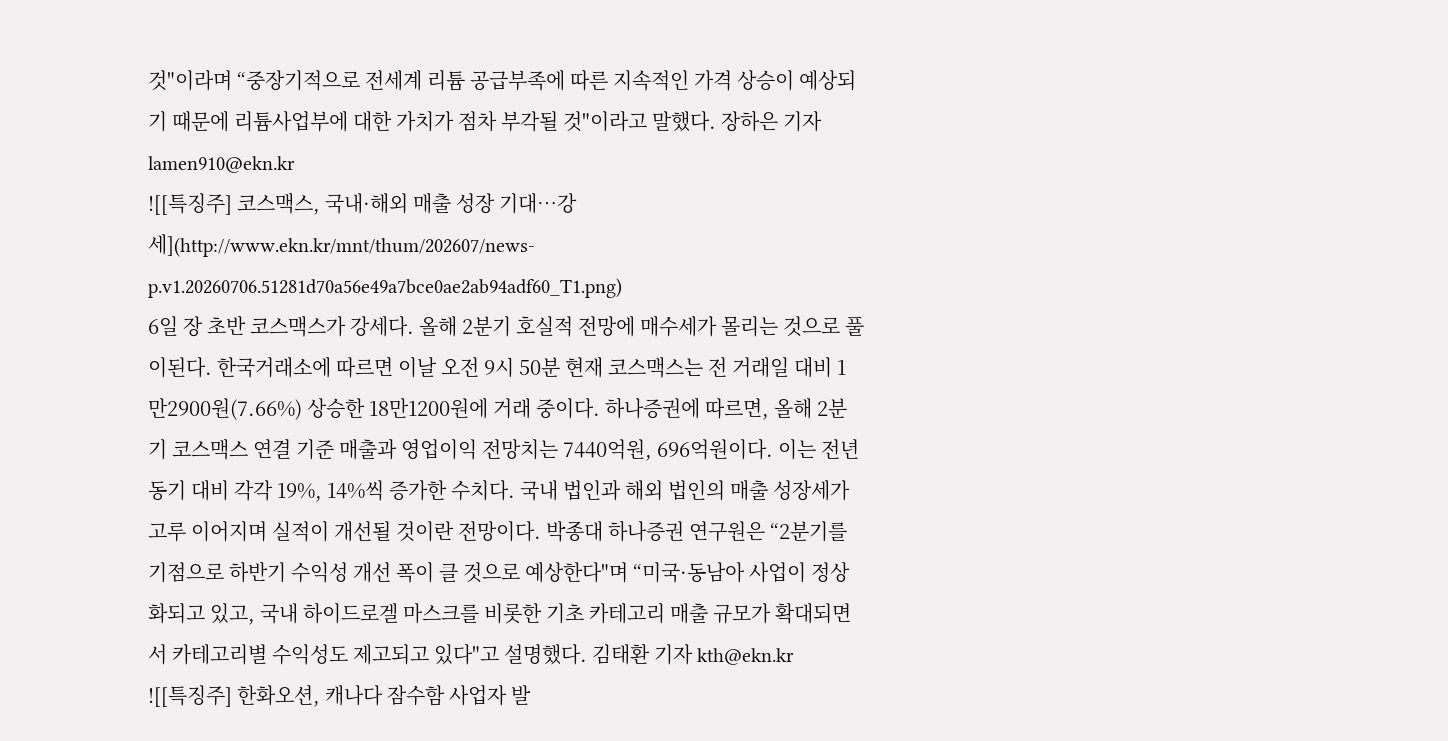것"이라며 “중장기적으로 전세계 리튬 공급부족에 따른 지속적인 가격 상승이 예상되기 때문에 리튬사업부에 대한 가치가 점차 부각될 것"이라고 말했다. 장하은 기자 lamen910@ekn.kr
![[특징주] 코스맥스, 국내·해외 매출 성장 기대…강세](http://www.ekn.kr/mnt/thum/202607/news-p.v1.20260706.51281d70a56e49a7bce0ae2ab94adf60_T1.png)
6일 장 초반 코스맥스가 강세다. 올해 2분기 호실적 전망에 매수세가 몰리는 것으로 풀이된다. 한국거래소에 따르면 이날 오전 9시 50분 현재 코스맥스는 전 거래일 대비 1만2900원(7.66%) 상승한 18만1200원에 거래 중이다. 하나증권에 따르면, 올해 2분기 코스맥스 연결 기준 매출과 영업이익 전망치는 7440억원, 696억원이다. 이는 전년 동기 대비 각각 19%, 14%씩 증가한 수치다. 국내 법인과 해외 법인의 매출 성장세가 고루 이어지며 실적이 개선될 것이란 전망이다. 박종대 하나증권 연구원은 “2분기를 기점으로 하반기 수익성 개선 폭이 클 것으로 예상한다"며 “미국·동남아 사업이 정상화되고 있고, 국내 하이드로겔 마스크를 비롯한 기초 카테고리 매출 규모가 확대되면서 카테고리별 수익성도 제고되고 있다"고 설명했다. 김태환 기자 kth@ekn.kr
![[특징주] 한화오션, 캐나다 잠수함 사업자 발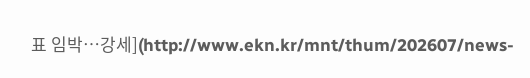표 임박…강세](http://www.ekn.kr/mnt/thum/202607/news-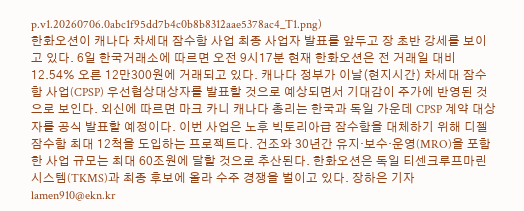p.v1.20260706.0abc1f95dd7b4c0b8b8312aae5378ac4_T1.png)
한화오션이 캐나다 차세대 잠수함 사업 최종 사업자 발표를 앞두고 장 초반 강세를 보이고 있다. 6일 한국거래소에 따르면 오전 9시17분 현재 한화오션은 전 거래일 대비 12.54% 오른 12만300원에 거래되고 있다. 캐나다 정부가 이날(현지시간) 차세대 잠수함 사업(CPSP) 우선협상대상자를 발표할 것으로 예상되면서 기대감이 주가에 반영된 것으로 보인다. 외신에 따르면 마크 카니 캐나다 총리는 한국과 독일 가운데 CPSP 계약 대상자를 공식 발표할 예정이다. 이번 사업은 노후 빅토리아급 잠수함을 대체하기 위해 디젤 잠수함 최대 12척을 도입하는 프로젝트다. 건조와 30년간 유지·보수·운영(MRO)을 포함한 사업 규모는 최대 60조원에 달할 것으로 추산된다. 한화오션은 독일 티센크루프마린시스템(TKMS)과 최종 후보에 올라 수주 경쟁을 벌이고 있다. 장하은 기자 lamen910@ekn.kr